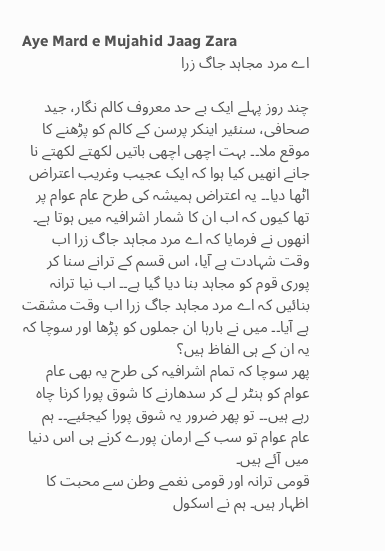Aye Mard e Mujahid Jaag Zara
اے مرد مجاہد جاگ زرا

چند روز پہلے ایک بے حد معروف کالم نگار، جید صحافی، سنئیر اینکر پرسن کے کالم کو پڑھنے کا موقع ملا۔۔ بہت اچھی اچھی باتیں لکھتے لکھتے نا جانے انھیں کیا ہوا کہ ایک عجیب وغریب اعتراض اٹھا دیا۔۔ یہ اعتراض ہمیشہ کی طرح عام عوام پر تھا کیوں کہ اب ان کا شمار اشرافیہ میں ہوتا ہے۔
انھوں نے فرمایا کہ اے مرد مجاہد جاگ زرا اب وقت شہادت ہے آیا، اس قسم کے ترانے سنا کر پوری قوم کو مجاہد بنا دیا گیا ہے۔۔ اب نیا ترانہ بنائیں کہ اے مرد مجاہد جاگ زرا اب وقت مشقت ہے آیا۔۔ میں نے بارہا ان جملوں کو پڑھا اور سوچا کہ یہ ان کے ہی الفاظ ہیں؟
پھر سوچا کہ تمام اشرافیہ کی طرح یہ بھی عام عوام کو ہنٹر لے کر سدھارنے کا شوق پورا کرنا چاہ رہے ہیں۔۔ تو پھر ضرور یہ شوق پورا کیجئیے۔۔ ہم عام عوام تو سب کے ارمان پورے کرنے ہی اس دنیا میں آئے ہیں۔
قومی ترانہ اور قومی نغمے وطن سے محبت کا اظہار ہیں۔ ہم نے اسکول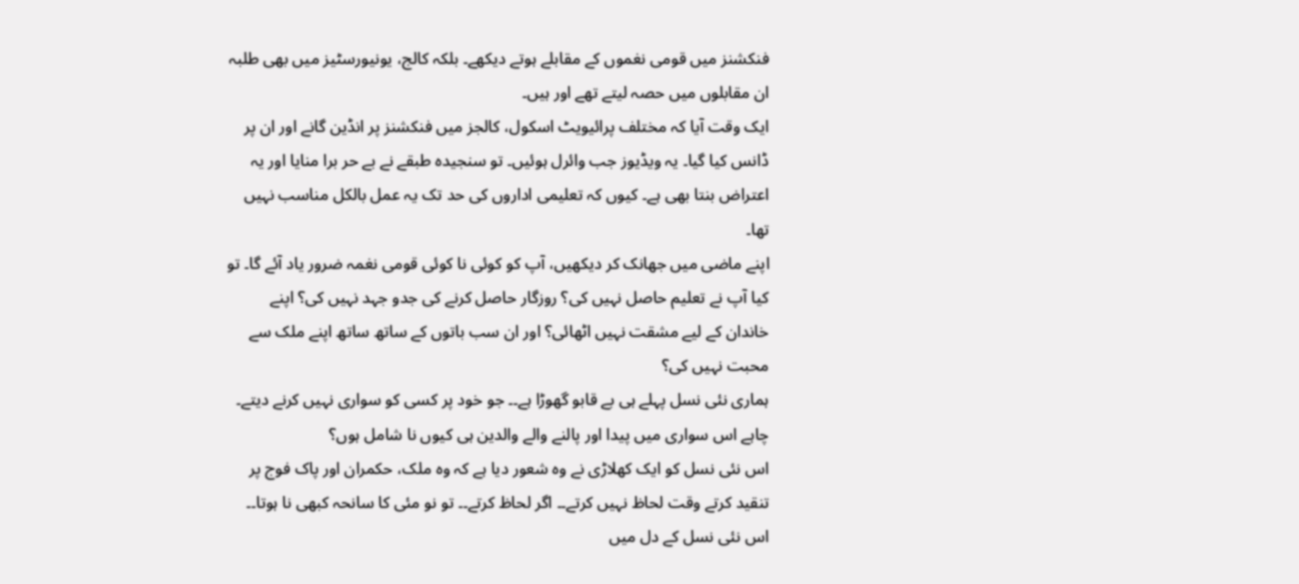فنکشنز میں قومی نغموں کے مقابلے ہوتے دیکھے۔ بلکہ کالج، یونیورسٹیز میں بھی طلبہ ان مقابلوں میں حصہ لیتے تھے اور ہیں۔
ایک وقت آیا کہ مختلف پرائیویٹ اسکول، کالجز میں فنکشنز پر انڈین گانے اور ان پر ڈانس کیا گیا۔ یہ ویڈیوز جب وائرل ہوئیں۔ تو سنجیدہ طبقے نے بے حر برا منایا اور یہ اعتراض بنتا بھی ہے۔ کیوں کہ تعلیمی اداروں کی حد تک یہ عمل بالکل مناسب نہیں تھا۔
اپنے ماضی میں جھانک کر دیکھیں، آپ کو کوئی نا کوئی قومی نغمہ ضرور یاد آئے گا۔ تو کیا آپ نے تعلیم حاصل نہیں کی؟ روزگار حاصل کرنے کی جدو جہد نہیں کی؟ اپنے خاندان کے لیے مشقت نہیں اٹھائی؟ اور ان سب باتوں کے ساتھ ساتھ اپنے ملک سے محبت نہیں کی؟
ہماری نئی نسل پہلے ہی بے قابو گھوڑا ہے۔۔ جو خود پر کسی کو سواری نہیں کرنے دیتے۔ چاہے اس سواری میں پیدا اور پالنے والے والدین ہی کیوں نا شامل ہوں؟
اس نئی نسل کو ایک کھلاڑی نے وہ شعور دیا ہے کہ وہ ملک، حکمران اور پاک فوج پر تنقید کرتے وقت لحاظ نہیں کرتے۔۔ اگر لحاظ کرتے۔۔ تو نو مئی کا سانحہ کبھی نا ہوتا۔۔
اس نئی نسل کے دل میں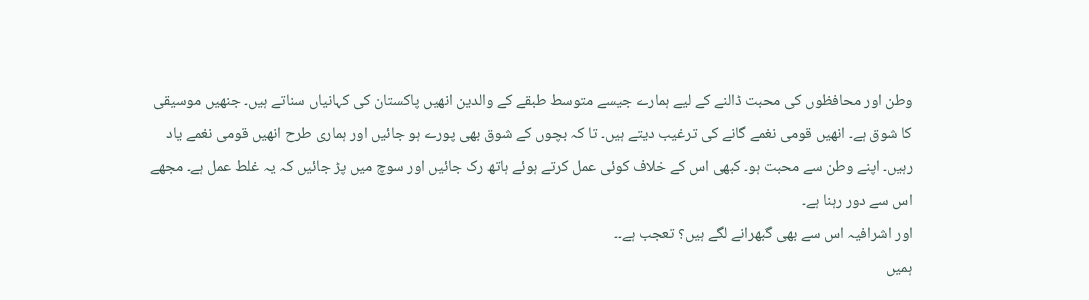وطن اور محافظوں کی محبت ڈالنے کے لیے ہمارے جیسے متوسط طبقے کے والدین انھیں پاکستان کی کہانیاں سناتے ہیں۔ جنھیں موسیقی کا شوق ہے۔ انھیں قومی نغمے گانے کی ترغیب دیتے ہیں۔ تا کہ بچوں کے شوق بھی پورے ہو جائیں اور ہماری طرح انھیں قومی نغمے یاد رہیں۔ اپنے وطن سے محبت ہو۔ کبھی اس کے خلاف کوئی عمل کرتے ہوئے ہاتھ رک جائیں اور سوچ میں پڑ جائیں کہ یہ غلط عمل ہے۔ مجھے اس سے دور رہنا ہے۔
اور اشرافیہ اس سے بھی گبھرانے لگے ہیں؟ تعجب ہے۔۔
ہمیں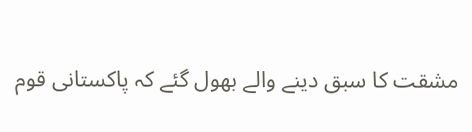مشقت کا سبق دینے والے بھول گئے کہ پاکستانی قوم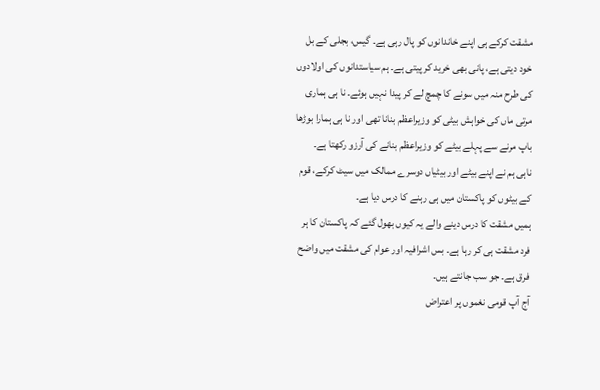مشقت کرکے ہی اپنے خاندانوں کو پال رہی ہے۔ گیس، بجلی کے بل خود دیتی ہے، پانی بھی خرید کر پیتی ہے۔ ہم سیاستدانوں کی اولادوں کی طرح منہ میں سونے کا چمچ لے کر پیدا نہیں ہوئے۔ نا ہی ہماری مرتی ماں کی خواہش بیٹی کو وزیراعظم بنانا تھی اور نا ہی ہمارا بوڑھا باپ مرنے سے پہلے بیٹے کو وزیراعظم بنانے کی آرزو رکھتا ہے۔
ناہی ہم نے اپنے بیٹے اور بیٹیاں دوسرے ممالک میں سیٹ کرکے، قوم کے بیٹوں کو پاکستان میں ہی رہنے کا درس دیا ہے۔
ہمیں مشقت کا درس دینے والے یہ کیوں بھول گئے کہ پاکستان کا ہر فرد مشقت ہی کر رہا ہے۔ بس اشرافیہ اور عوام کی مشقت میں واضح فرق ہے۔ جو سب جانتے ہیں۔
آج آپ قومی نغموں پر اعتراض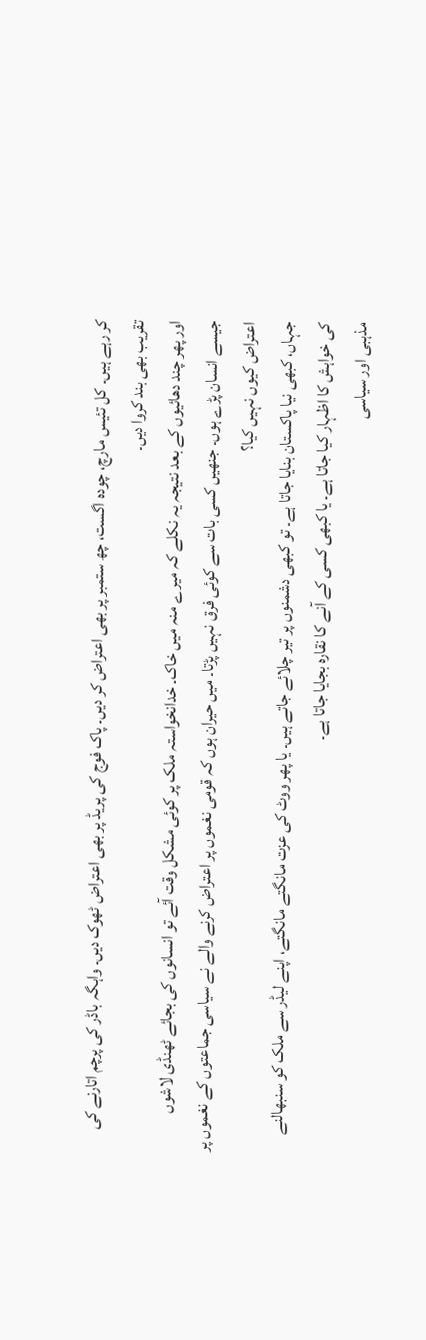کر رہے ہیں۔ کل تئیس مارچ، چودہ اگست، چھ ستمبر پر بھی اعتراض کر دیں۔ پاک فوج کی پریڈ پر بھی اعتراض ٹھوک دیں۔ واہگہ باڈر کی پرچم اتارنے کی تقریب بھی بند کروا دیں۔
اور پھر چند دھائیوں کے بعد نتیجہ یہ نکلے کہ میرے منہ میں خاک۔ خدانخواستہ ملک پر کوئی مشکل وقت آئے تو انسانوں کی بجائے ٹھنڈی لاشوں جیسے انسان پڑے ہوں۔ جنھیں کسی بات سے کوئی فرق نہیں پڑتا۔ میں حیران ہوں کہ قومی نغموں پر اعتراض کرنے والے نے سیاسی جماعتوں کے نغموں پر اعتراض کیوں نہیں کیا؟
جہاں، کبھی نیا پاکستان بنایا جاتا ہے۔ تو کبھی دشمنوں پر تیر چلائے جاتے ہیں۔ یا پھر ووٹ کی عزت مانگتے مانگتے، اپنے لیڈر سے ملک کو سنبھالنے کی خواہش کا اظہار کیا جاتا ہے۔ یا کبھی کسی کے آنے کا نقارہ بجایا جاتا ہے۔
مذہبی اور سیاسی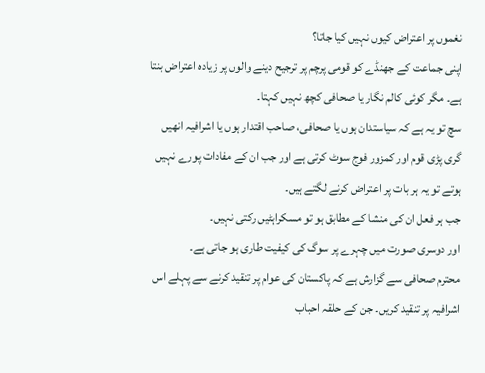نغموں پر اعتراض کیوں نہیں کیا جاتا؟
اپنی جماعت کے جھنڈے کو قومی پرچم پر ترجیح دینے والوں پر زیادہ اعتراض بنتا ہے۔ مگر کوئی کالم نگار یا صحافی کچھ نہیں کہتا۔
سچ تو یہ ہے کہ سیاستدان ہوں یا صحافی، صاحب اقتدار ہوں یا اشرافیہ انھیں گری پڑی قوم اور کمزور فوج سوٹ کرتی ہے اور جب ان کے مفادات پورے نہیں ہوتے تو یہ ہر بات پر اعتراض کرنے لگتے ہیں۔
جب ہر فعل ان کی منشا کے مطابق ہو تو مسکراہٹیں رکتی نہیں۔
اور دوسری صورت میں چہرے پر سوگ کی کیفیت طاری ہو جاتی ہے۔
محترم صحافی سے گزارش ہے کہ پاکستان کی عوام پر تنقید کرنے سے پہلے اس اشرافیہ پر تنقید کریں۔ جن کے حلقہ احباب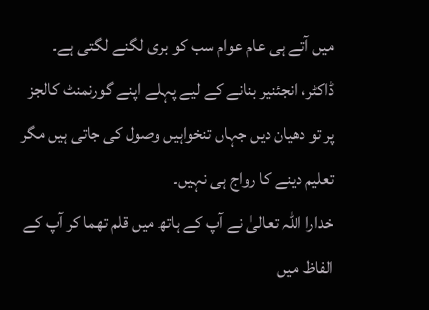میں آتے ہی عام عوام سب کو بری لگنے لگتی ہے۔
ڈاکٹر، انجئنیر بنانے کے لیے پہلے اپنے گورنمنٹ کالجز پر تو دھیان دیں جہاں تنخواہیں وصول کی جاتی ہیں مگر تعلیم دینے کا رواج ہی نہیں۔
خدارا اللہ تعالیٰ نے آپ کے ہاتھ میں قلم تھما کر آپ کے الفاظ میں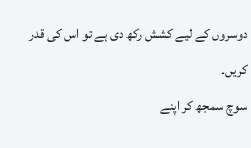دوسروں کے لیے کشش رکھ دی ہے تو اس کی قدر کریں۔
سوچ سمجھ کر اپنے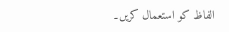الفاظ کو استعمال کریں۔